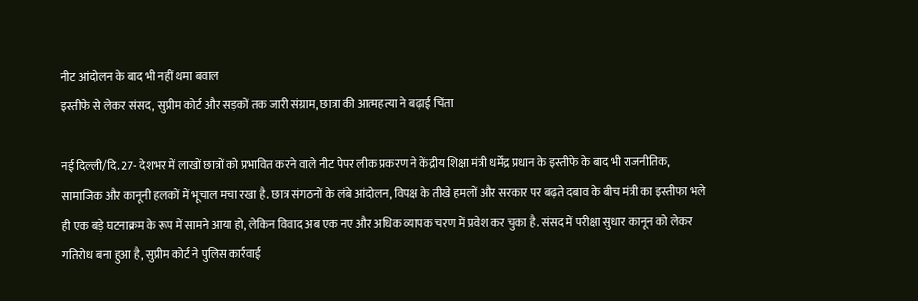नीट आंदोलन के बाद भी नहीं थमा बवाल
इस्तीफे से लेकर संसद, सुप्रीम कोर्ट और सड़कों तक जारी संग्राम, छात्रा की आत्महत्या ने बढ़ाई चिंता

नई दिल्ली/दि. 27- देशभर में लाखों छात्रों को प्रभावित करने वाले नीट पेपर लीक प्रकरण ने केंद्रीय शिक्षा मंत्री धर्मेंद्र प्रधान के इस्तीफे के बाद भी राजनीतिक, सामाजिक और कानूनी हलकों में भूचाल मचा रखा है. छात्र संगठनों के लंबे आंदोलन, विपक्ष के तीखे हमलों और सरकार पर बढ़ते दबाव के बीच मंत्री का इस्तीफा भले ही एक बड़े घटनाक्रम के रूप में सामने आया हो, लेकिन विवाद अब एक नए और अधिक व्यापक चरण में प्रवेश कर चुका है. संसद में परीक्षा सुधार कानून को लेकर गतिरोध बना हुआ है, सुप्रीम कोर्ट ने पुलिस कार्रवाई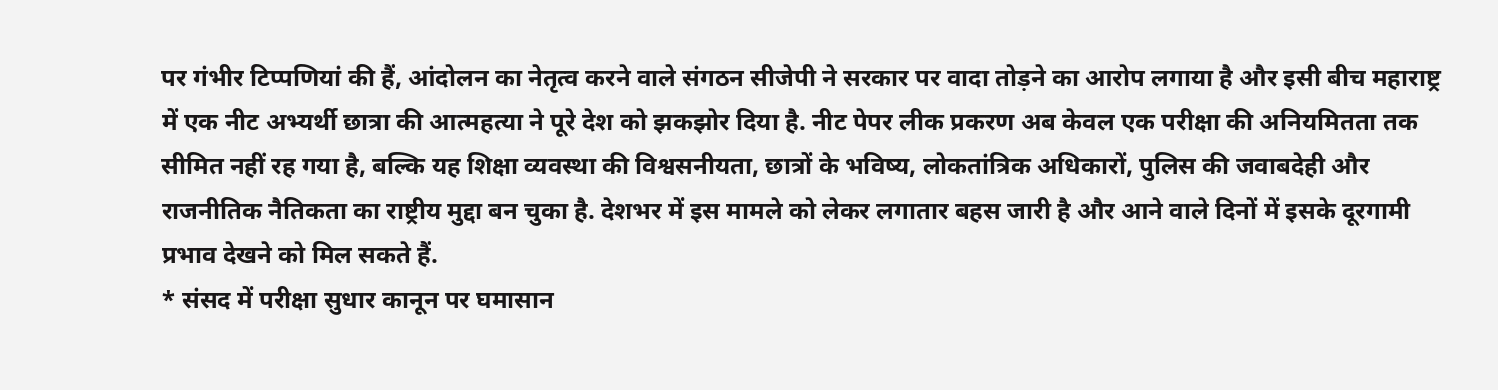पर गंभीर टिप्पणियां की हैं, आंदोलन का नेतृत्व करने वाले संगठन सीजेपी ने सरकार पर वादा तोड़ने का आरोप लगाया है और इसी बीच महाराष्ट्र में एक नीट अभ्यर्थी छात्रा की आत्महत्या ने पूरे देश को झकझोर दिया है. नीट पेपर लीक प्रकरण अब केवल एक परीक्षा की अनियमितता तक सीमित नहीं रह गया है, बल्कि यह शिक्षा व्यवस्था की विश्वसनीयता, छात्रों के भविष्य, लोकतांत्रिक अधिकारों, पुलिस की जवाबदेही और राजनीतिक नैतिकता का राष्ट्रीय मुद्दा बन चुका है. देशभर में इस मामले को लेकर लगातार बहस जारी है और आने वाले दिनों में इसके दूरगामी प्रभाव देखने को मिल सकते हैं.
* संसद में परीक्षा सुधार कानून पर घमासान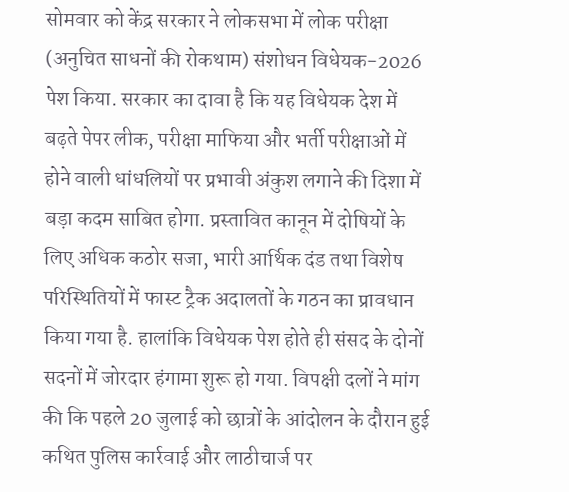सोमवार को केंद्र सरकार ने लोकसभा में लोक परीक्षा (अनुचित साधनों की रोकथाम) संशोधन विधेयक-2026 पेश किया. सरकार का दावा है कि यह विधेयक देश में बढ़ते पेपर लीक, परीक्षा माफिया और भर्ती परीक्षाओं में होने वाली धांधलियों पर प्रभावी अंकुश लगाने की दिशा में बड़ा कदम साबित होगा. प्रस्तावित कानून में दोषियों के लिए अधिक कठोर सजा, भारी आर्थिक दंड तथा विशेष परिस्थितियों में फास्ट ट्रैक अदालतों के गठन का प्रावधान किया गया है. हालांकि विधेयक पेश होते ही संसद के दोनों सदनों में जोरदार हंगामा शुरू हो गया. विपक्षी दलों ने मांग की कि पहले 20 जुलाई को छात्रों के आंदोलन के दौरान हुई कथित पुलिस कार्रवाई और लाठीचार्ज पर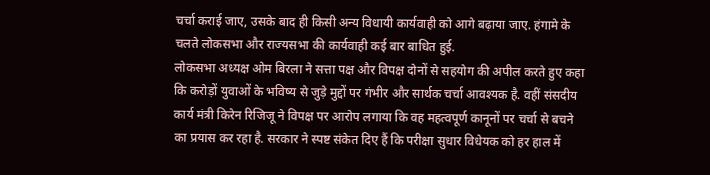चर्चा कराई जाए, उसके बाद ही किसी अन्य विधायी कार्यवाही को आगे बढ़ाया जाए. हंगामे के चलते लोकसभा और राज्यसभा की कार्यवाही कई बार बाधित हुई.
लोकसभा अध्यक्ष ओम बिरला ने सत्ता पक्ष और विपक्ष दोनों से सहयोग की अपील करते हुए कहा कि करोड़ों युवाओं के भविष्य से जुड़े मुद्दों पर गंभीर और सार्थक चर्चा आवश्यक है. वहीं संसदीय कार्य मंत्री किरेन रिजिजू ने विपक्ष पर आरोप लगाया कि वह महत्वपूर्ण कानूनों पर चर्चा से बचने का प्रयास कर रहा है. सरकार ने स्पष्ट संकेत दिए हैं कि परीक्षा सुधार विधेयक को हर हाल में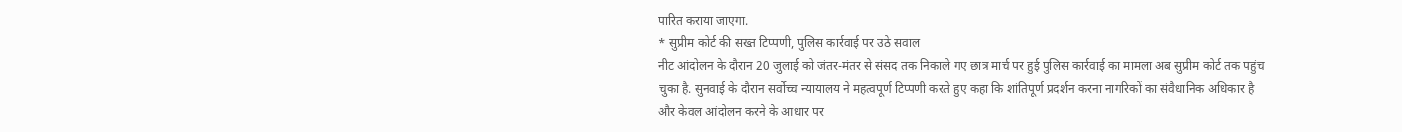पारित कराया जाएगा.
* सुप्रीम कोर्ट की सख्त टिप्पणी, पुलिस कार्रवाई पर उठे सवाल
नीट आंदोलन के दौरान 20 जुलाई को जंतर-मंतर से संसद तक निकाले गए छात्र मार्च पर हुई पुलिस कार्रवाई का मामला अब सुप्रीम कोर्ट तक पहुंच चुका है. सुनवाई के दौरान सर्वोच्च न्यायालय ने महत्वपूर्ण टिप्पणी करते हुए कहा कि शांतिपूर्ण प्रदर्शन करना नागरिकों का संवैधानिक अधिकार है और केवल आंदोलन करने के आधार पर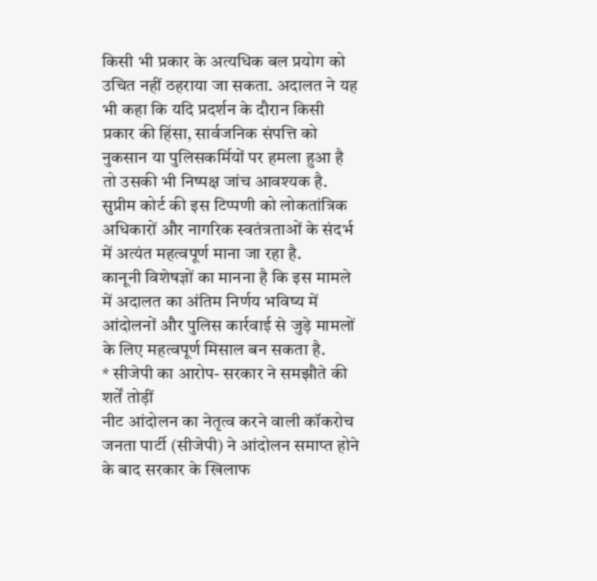किसी भी प्रकार के अत्यधिक बल प्रयोग को उचित नहीं ठहराया जा सकता. अदालत ने यह भी कहा कि यदि प्रदर्शन के दौरान किसी प्रकार की हिंसा, सार्वजनिक संपत्ति को नुकसान या पुलिसकर्मियों पर हमला हुआ है तो उसकी भी निष्पक्ष जांच आवश्यक है. सुप्रीम कोर्ट की इस टिप्पणी को लोकतांत्रिक अधिकारों और नागरिक स्वतंत्रताओं के संदर्भ में अत्यंत महत्वपूर्ण माना जा रहा है.
कानूनी विशेषज्ञों का मानना है कि इस मामले में अदालत का अंतिम निर्णय भविष्य में आंदोलनों और पुलिस कार्रवाई से जुड़े मामलों के लिए महत्वपूर्ण मिसाल बन सकता है.
* सीजेपी का आरोप- सरकार ने समझौते की शर्तें तोड़ीं
नीट आंदोलन का नेतृत्व करने वाली कॉकरोच जनता पार्टी (सीजेपी) ने आंदोलन समाप्त होने के बाद सरकार के खिलाफ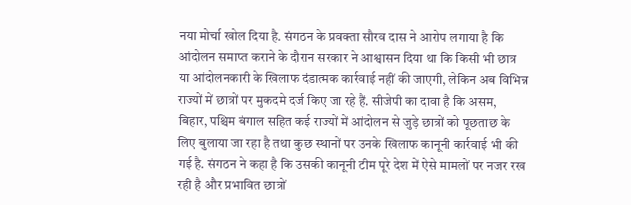नया मोर्चा खोल दिया है. संगठन के प्रवक्ता सौरव दास ने आरोप लगाया है कि आंदोलन समाप्त कराने के दौरान सरकार ने आश्वासन दिया था कि किसी भी छात्र या आंदोलनकारी के खिलाफ दंडात्मक कार्रवाई नहीं की जाएगी, लेकिन अब विभिन्न राज्यों में छात्रों पर मुकदमे दर्ज किए जा रहे हैं. सीजेपी का दावा है कि असम, बिहार, पश्चिम बंगाल सहित कई राज्यों में आंदोलन से जुड़े छात्रों को पूछताछ के लिए बुलाया जा रहा है तथा कुछ स्थानों पर उनके खिलाफ कानूनी कार्रवाई भी की गई है. संगठन ने कहा है कि उसकी कानूनी टीम पूरे देश में ऐसे मामलों पर नजर रख रही है और प्रभावित छात्रों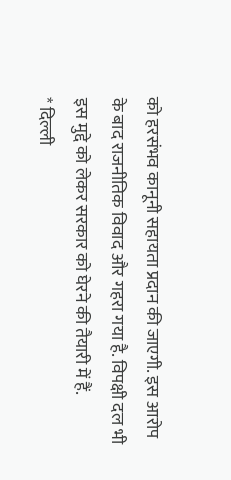को हरसंभव कानूनी सहायता प्रदान की जाएगी. इस आरोप के बाद राजनीतिक विवाद और गहरा गया है. विपक्षी दल भी इस मुद्दे को लेकर सरकार को घेरने की तैयारी में हैं.
* दिल्ली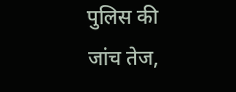पुलिस की जांच तेज,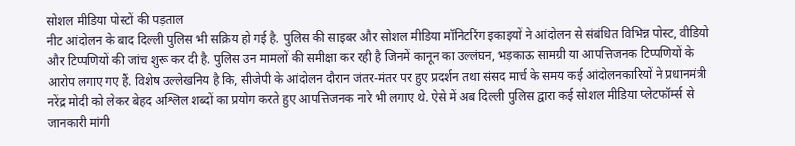सोशल मीडिया पोस्टों की पड़ताल
नीट आंदोलन के बाद दिल्ली पुलिस भी सक्रिय हो गई है. पुलिस की साइबर और सोशल मीडिया मॉनिटरिंग इकाइयों ने आंदोलन से संबंधित विभिन्न पोस्ट, वीडियो और टिप्पणियों की जांच शुरू कर दी है. पुलिस उन मामलों की समीक्षा कर रही है जिनमें कानून का उल्लंघन, भड़काऊ सामग्री या आपत्तिजनक टिप्पणियों के आरोप लगाए गए हैं. विशेष उल्लेखनिय है कि, सीजेपी के आंदोलन दौरान जंतर-मंतर पर हुए प्रदर्शन तथा संसद मार्च के समय कई आंदोलनकारियों ने प्रधानमंत्री नरेंद्र मोदी को लेकर बेहद अश्लिल शब्दों का प्रयोग करते हुए आपत्तिजनक नारे भी लगाए थे. ऐसे में अब दिल्ली पुलिस द्वारा कई सोशल मीडिया प्लेटफॉर्म्स से जानकारी मांगी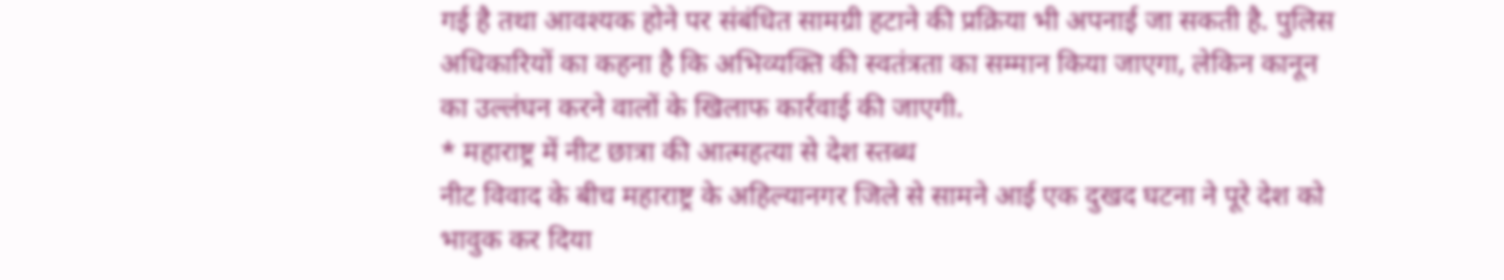गई है तथा आवश्यक होने पर संबंधित सामग्री हटाने की प्रक्रिया भी अपनाई जा सकती है. पुलिस अधिकारियों का कहना है कि अभिव्यक्ति की स्वतंत्रता का सम्मान किया जाएगा, लेकिन कानून का उल्लंघन करने वालों के खिलाफ कार्रवाई की जाएगी.
* महाराष्ट्र में नीट छात्रा की आत्महत्या से देश स्तब्ध
नीट विवाद के बीच महाराष्ट्र के अहिल्यानगर जिले से सामने आई एक दुखद घटना ने पूरे देश को भावुक कर दिया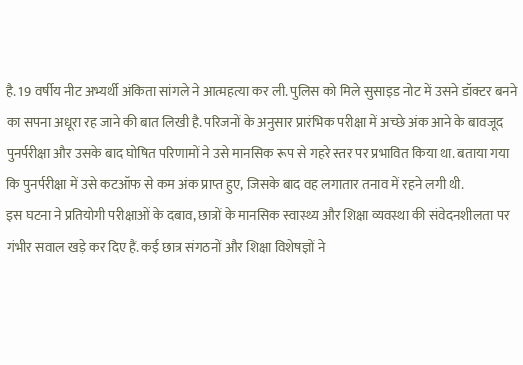है. 19 वर्षीय नीट अभ्यर्थी अंकिता सांगले ने आत्महत्या कर ली. पुलिस को मिले सुसाइड नोट में उसने डॉक्टर बनने का सपना अधूरा रह जाने की बात लिखी है. परिजनों के अनुसार प्रारंभिक परीक्षा में अच्छे अंक आने के बावजूद पुनर्परीक्षा और उसके बाद घोषित परिणामों ने उसे मानसिक रूप से गहरे स्तर पर प्रभावित किया था. बताया गया कि पुनर्परीक्षा में उसे कटऑफ से कम अंक प्राप्त हुए, जिसके बाद वह लगातार तनाव में रहने लगी थी.
इस घटना ने प्रतियोगी परीक्षाओं के दबाव, छात्रों के मानसिक स्वास्थ्य और शिक्षा व्यवस्था की संवेदनशीलता पर गंभीर सवाल खड़े कर दिए हैं. कई छात्र संगठनों और शिक्षा विशेषज्ञों ने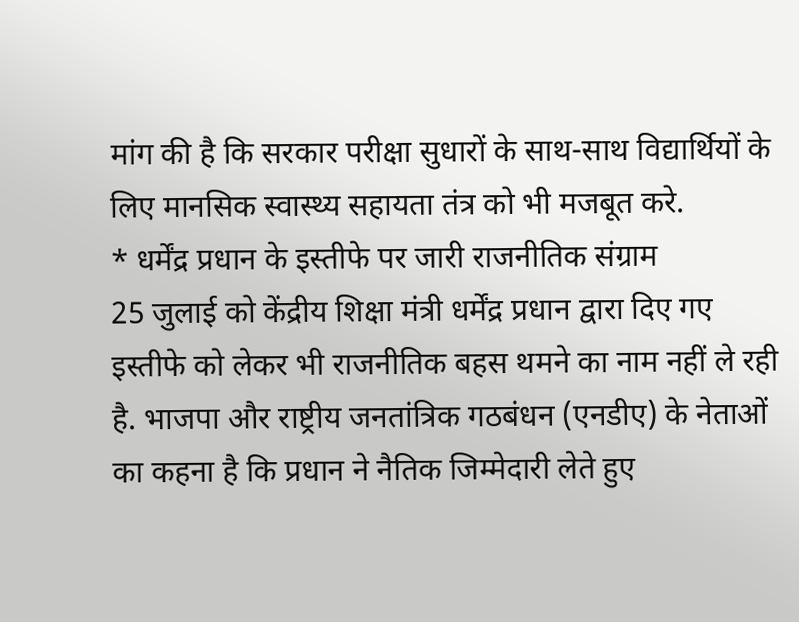मांग की है कि सरकार परीक्षा सुधारों के साथ-साथ विद्यार्थियों के लिए मानसिक स्वास्थ्य सहायता तंत्र को भी मजबूत करे.
* धर्मेंद्र प्रधान के इस्तीफे पर जारी राजनीतिक संग्राम
25 जुलाई को केंद्रीय शिक्षा मंत्री धर्मेंद्र प्रधान द्वारा दिए गए इस्तीफे को लेकर भी राजनीतिक बहस थमने का नाम नहीं ले रही है. भाजपा और राष्ट्रीय जनतांत्रिक गठबंधन (एनडीए) के नेताओं का कहना है कि प्रधान ने नैतिक जिम्मेदारी लेते हुए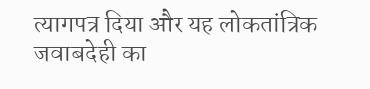त्यागपत्र दिया और यह लोकतांत्रिक जवाबदेही का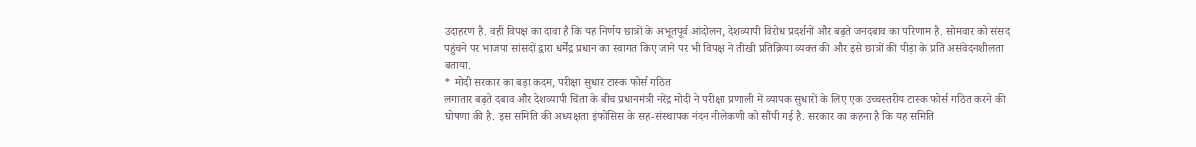उदाहरण है. वहीं विपक्ष का दावा है कि यह निर्णय छात्रों के अभूतपूर्व आंदोलन, देशव्यापी विरोध प्रदर्शनों और बढ़ते जनदबाव का परिणाम है. सोमवार को संसद पहुंचने पर भाजपा सांसदों द्वारा धर्मेंद्र प्रधान का स्वागत किए जाने पर भी विपक्ष ने तीखी प्रतिक्रिया व्यक्त की और इसे छात्रों की पीड़ा के प्रति असंवेदनशीलता बताया.
* मोदी सरकार का बड़ा कदम, परीक्षा सुधार टास्क फोर्स गठित
लगातार बढ़ते दबाव और देशव्यापी चिंता के बीच प्रधानमंत्री नरेंद्र मोदी ने परीक्षा प्रणाली में व्यापक सुधारों के लिए एक उच्चस्तरीय टास्क फोर्स गठित करने की घोषणा की है. इस समिति की अध्यक्षता इंफोसिस के सह-संस्थापक नंदन नीलेकणी को सौंपी गई है. सरकार का कहना है कि यह समिति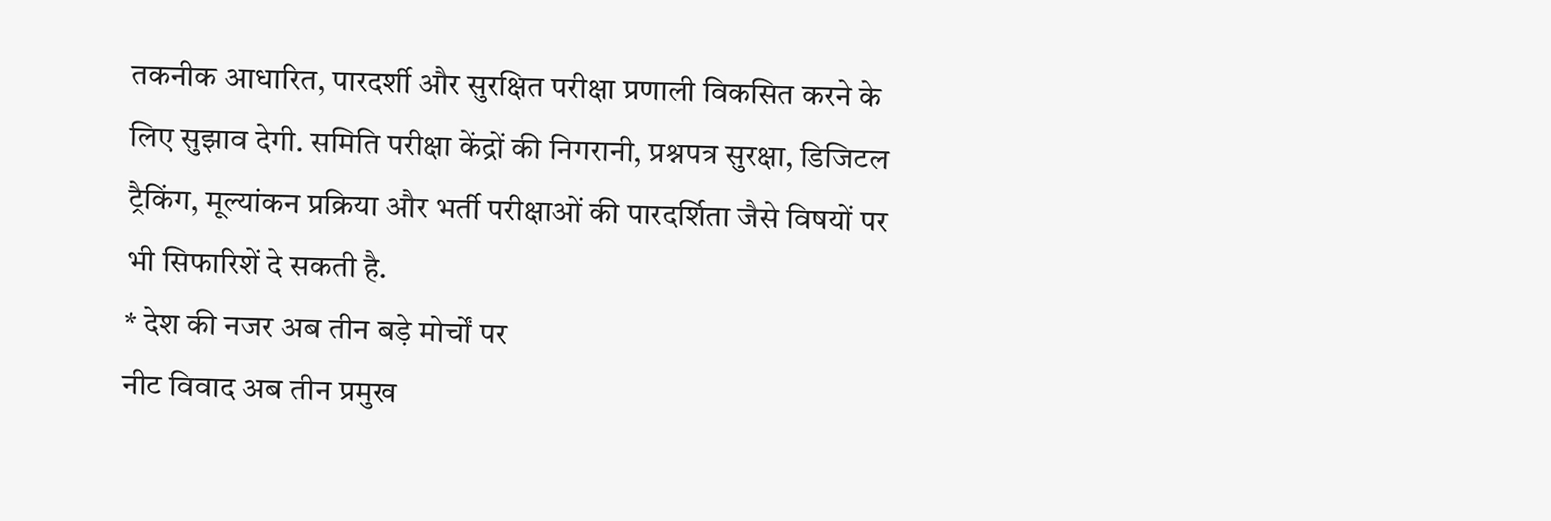तकनीक आधारित, पारदर्शी और सुरक्षित परीक्षा प्रणाली विकसित करने के लिए सुझाव देगी. समिति परीक्षा केंद्रों की निगरानी, प्रश्नपत्र सुरक्षा, डिजिटल ट्रैकिंग, मूल्यांकन प्रक्रिया और भर्ती परीक्षाओं की पारदर्शिता जैसे विषयों पर भी सिफारिशें दे सकती है.
* देश की नजर अब तीन बड़े मोर्चों पर
नीट विवाद अब तीन प्रमुख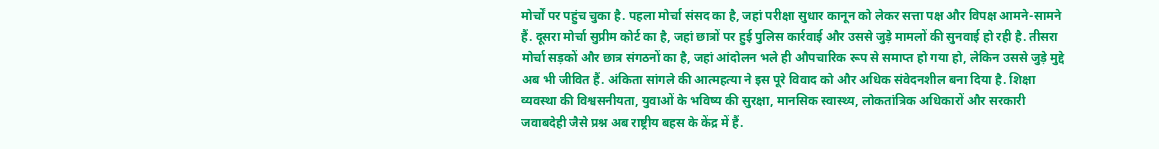मोर्चों पर पहुंच चुका है. पहला मोर्चा संसद का है, जहां परीक्षा सुधार कानून को लेकर सत्ता पक्ष और विपक्ष आमने-सामने हैं. दूसरा मोर्चा सुप्रीम कोर्ट का है, जहां छात्रों पर हुई पुलिस कार्रवाई और उससे जुड़े मामलों की सुनवाई हो रही है. तीसरा मोर्चा सड़कों और छात्र संगठनों का है, जहां आंदोलन भले ही औपचारिक रूप से समाप्त हो गया हो, लेकिन उससे जुड़े मुद्दे अब भी जीवित हैं. अंकिता सांगले की आत्महत्या ने इस पूरे विवाद को और अधिक संवेदनशील बना दिया है. शिक्षा व्यवस्था की विश्वसनीयता, युवाओं के भविष्य की सुरक्षा, मानसिक स्वास्थ्य, लोकतांत्रिक अधिकारों और सरकारी जवाबदेही जैसे प्रश्न अब राष्ट्रीय बहस के केंद्र में हैं.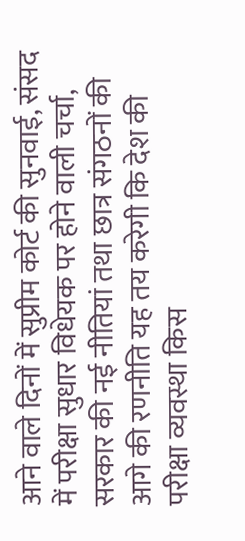आने वाले दिनों में सुप्रीम कोर्ट की सुनवाई, संसद में परीक्षा सुधार विधेयक पर होने वाली चर्चा, सरकार की नई नीतियां तथा छात्र संगठनों की आगे की रणनीति यह तय करेगी कि देश की परीक्षा व्यवस्था किस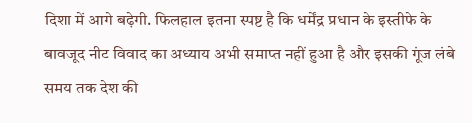दिशा में आगे बढ़ेगी. फिलहाल इतना स्पष्ट है कि धर्मेंद्र प्रधान के इस्तीफे के बावजूद नीट विवाद का अध्याय अभी समाप्त नहीं हुआ है और इसकी गूंज लंबे समय तक देश की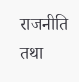राजनीति तथा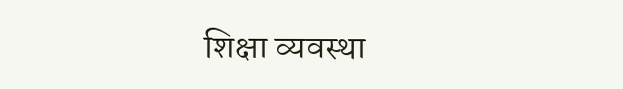शिक्षा व्यवस्था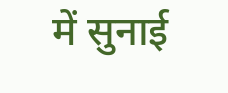में सुनाई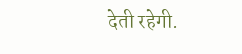देती रहेगी.